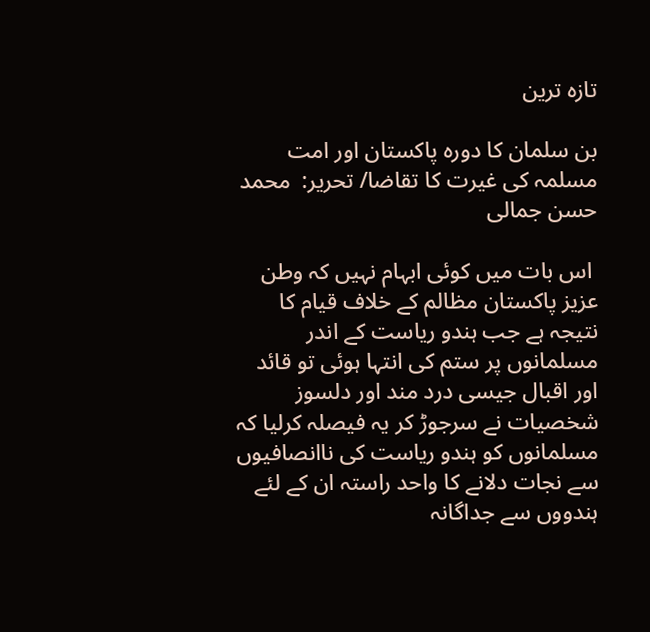تازہ ترین

بن سلمان کا دورہ پاکستان اور امت مسلمہ کی غیرت کا تقاضا/ تحریر:  محمد حسن جمالی

 اس بات میں کوئی ابہام نہیں کہ وطن عزیز پاکستان مظالم کے خلاف قیام کا نتیجہ ہے جب ہندو ریاست کے اندر مسلمانوں پر ستم کی انتہا ہوئی تو قائد اور اقبال جیسی درد مند اور دلسوز شخصیات نے سرجوڑ کر یہ فیصلہ کرلیا کہ مسلمانوں کو ہندو ریاست کی ناانصافیوں سے نجات دلانے کا واحد راستہ ان کے لئے ہندووں سے جداگانہ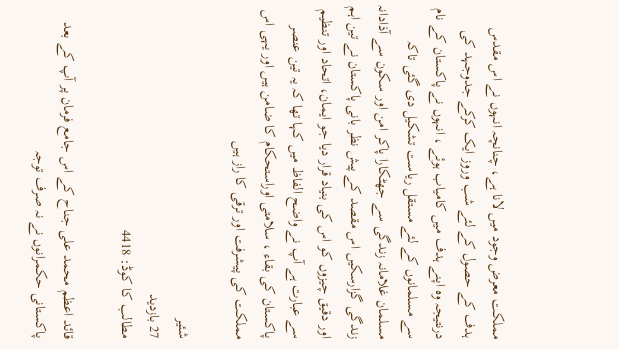مملکت معرض وجود میں لانا ہے، چنانچہ انہوں نے اس مقدس ہدف کے حصول کے لئے شب وروز ایک کرکے جدوجہد کی درنتیجہ وہ اپنے ہدف میں کامیاب ہوئے ، انہوں نے پاکستان کے نام سے مسلمانوں کے لئے مستقل ریاست تشکیل دی گئی تاکہ مسلمان غلامانہ زندگی سے جھٹکارا پاکر امن اور سکون سے آذادانہ زندگی گزارسکیں اس مقصد کے پیش نظر بانی پاکستان نے تین اہم اور دقیق چیزوں کو اس کی بنیاد قرار دیا جو ایمان، اتحاد اور تنظیم سے عبارت ہے آپ نے واضح الفاظ میں کہا تھا کہ یہ تین عنصر پاکستان کی بقاء ، سلامتی اوراستحکام کا ضامن ہیں اور یہی اس مملکت کی پیشرفت اور ترقی کا راز ہیں

شئیر
27 بازدید
مطالب کا کوڈ: 4418

قائد اعظم محمد علی جناح کے اس جامع فرمان پر آپ کے بعد پاکستانی حکمرانوں نے نہ صرف توجہ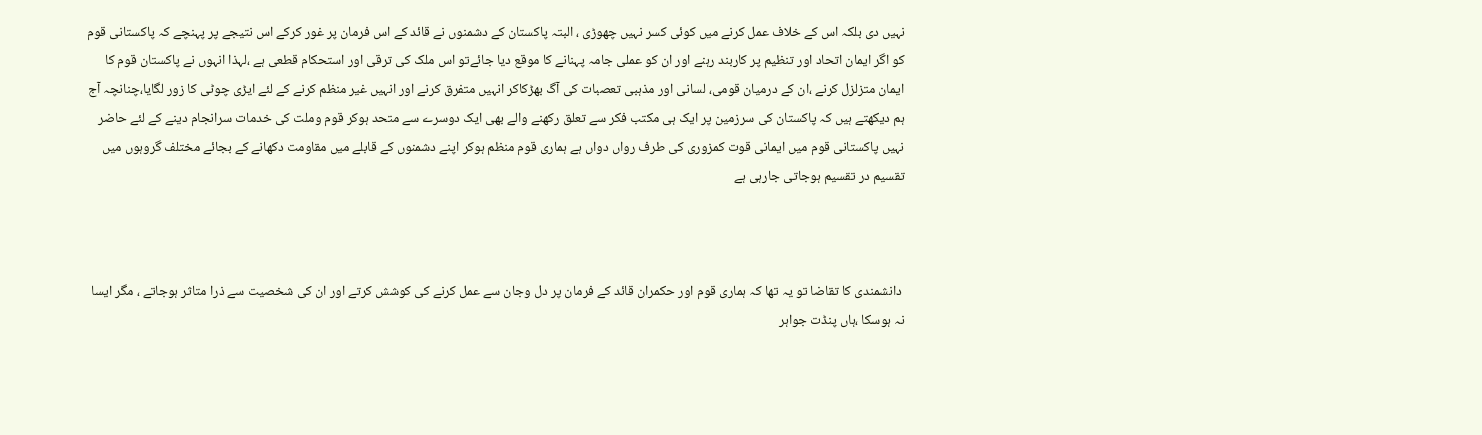نہیں دی بلکہ اس کے خلاف عمل کرنے میں کوئی کسر نہیں چھوڑی ، البتہ پاکستان کے دشمنوں نے قائد کے اس فرمان پر غور کرکے اس نتیجے پر پہنچے کہ پاکستانی قوم کو اگر ایمان اتحاد اور تنظیم پر کاربند رہنے اور ان کو عملی جامہ پہنانے کا موقع دیا جائےتو اس ملک کی ترقی اور استحکام قطعی ہے ،لہذا انہوں نے پاکستان قوم کا ایمان متزلزل کرنے ،ان کے درمیان قومی، لسانی اور مذہبی تعصبات کی آگ بھڑکاکر انہیں متفرق کرنے اور انہیں غیر منظم کرنے کے لئے ایڑی چوٹی کا زور لگایا،چنانچہ آج ہم دیکھتے ہیں کہ پاکستان کی سرزمین پر ایک ہی مکتب فکر سے تعلق رکھنے والے بھی ایک دوسرے سے متحد ہوکر قوم وملت کی خدمات سرانجام دینے کے لئے حاضر نہیں پاکستانی قوم میں ایمانی قوت کمزوری کی طرف رواں دواں ہے ہماری قوم منظم ہوکر اپنے دشمنوں کے قابلے میں مقاومت دکھانے کے بجائے مختلف گروہوں میں تقسیم در تقسیم ہوجاتی جارہی ہے



 دانشمندی کا تقاضا تو یہ تھا کہ ہماری قوم اور حکمران قائد کے فرمان پر دل وجان سے عمل کرنے کی کوشش کرتے اور ان کی شخصیت سے ذرا متاثر ہوجاتے ، مگر ایسا نہ ہوسکا ،ہاں پنڈت جواہر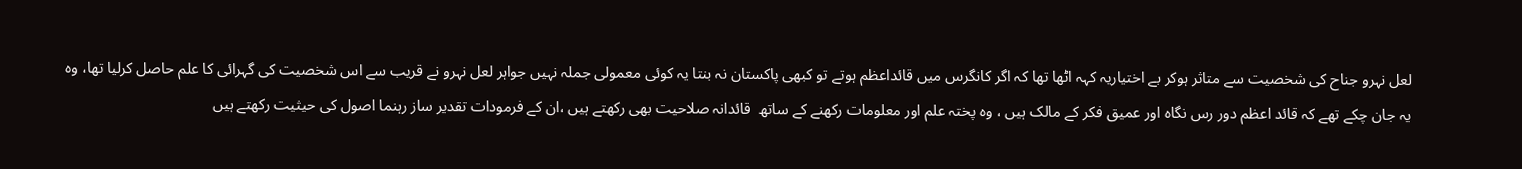لعل نہرو جناح کی شخصیت سے متاثر ہوکر بے اختیاریہ کہہ اٹھا تھا کہ اگر کانگرس میں قائداعظم ہوتے تو کبھی پاکستان نہ بنتا یہ کوئی معمولی جملہ نہیں جواہر لعل نہرو نے قریب سے اس شخصیت کی گہرائی کا علم حاصل کرلیا تھا، وہ یہ جان چکے تھے کہ قائد اعظم دور رس نگاہ اور عمیق فکر کے مالک ہیں ، وہ پختہ علم اور معلومات رکھنے کے ساتھ  قائدانہ صلاحیت بھی رکھتے ہیں ،ان کے فرمودات تقدیر ساز رہنما اصول کی حیثیت رکھتے ہیں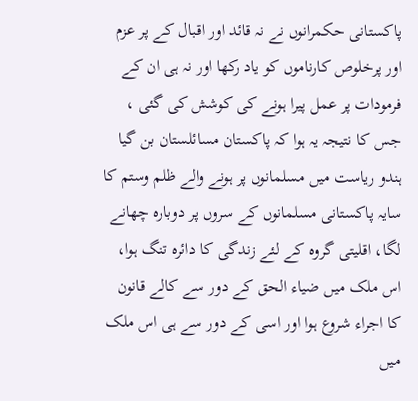پاکستانی حکمرانوں نے نہ قائد اور اقبال کے پر عزم اور پرخلوص کارناموں کو یاد رکھا اور نہ ہی ان کے فرمودات پر عمل پیرا ہونے کی کوشش کی گئی ، جس کا نتیجہ یہ ہوا کہ پاکستان مسائلستان بن گیا ہندو ریاست میں مسلمانوں پر ہونے والے ظلم وستم کا سایہ پاکستانی مسلمانوں کے سروں پر دوبارہ چھانے لگا، اقلیتی گروہ کے لئے زندگی کا دائرہ تنگ ہوا، اس ملک میں ضیاء الحق کے دور سے کالے قانون کا اجراء شروع ہوا اور اسی کے دور سے ہی اس ملک میں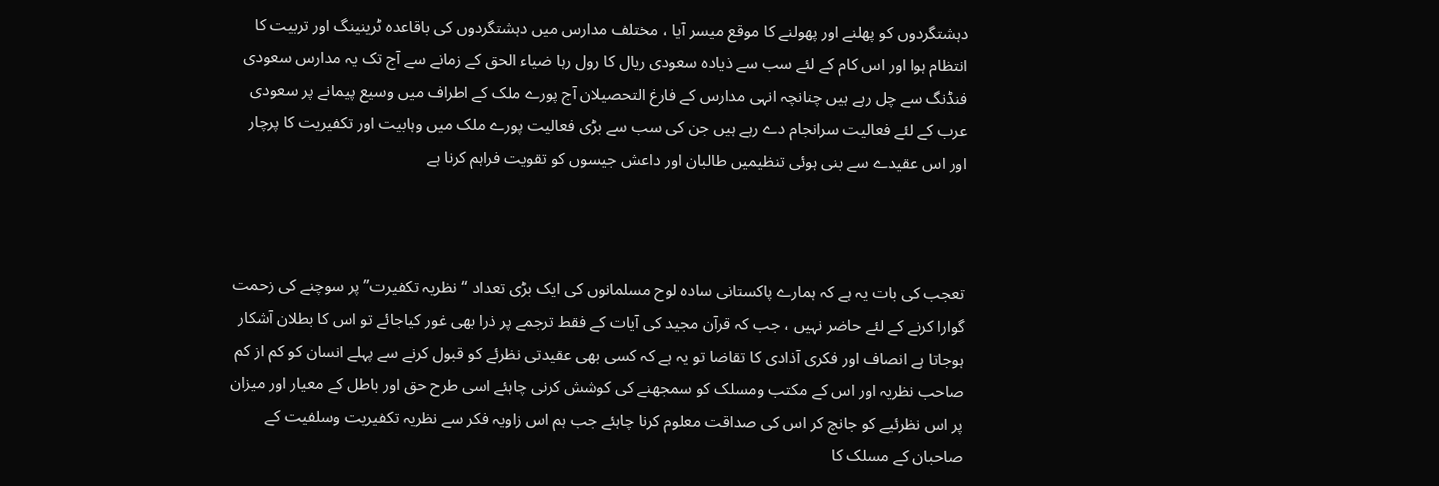دہشتگردوں کو پھلنے اور پھولنے کا موقع میسر آیا ، مختلف مدارس میں دہشتگردوں کی باقاعدہ ٹرینینگ اور تربیت کا انتظام ہوا اور اس کام کے لئے سب سے ذیادہ سعودی ریال کا رول رہا ضیاء الحق کے زمانے سے آج تک یہ مدارس سعودی فنڈنگ سے چل رہے ہیں چنانچہ انہی مدارس کے فارغ التحصیلان آج پورے ملک کے اطراف میں وسیع پیمانے پر سعودی عرب کے لئے فعالیت سرانجام دے رہے ہیں جن کی سب سے بڑی فعالیت پورے ملک میں وہابیت اور تکفیریت کا پرچار اور اس عقیدے سے بنی ہوئی تنظیمیں طالبان اور داعش جیسوں کو تقویت فراہم کرنا ہے



تعجب کی بات یہ ہے کہ ہمارے پاکستانی سادہ لوح مسلمانوں کی ایک بڑی تعداد “نظریہ تکفیرت” پر سوچنے کی زحمت گوارا کرنے کے لئے حاضر نہیں ، جب کہ قرآن مجید کی آیات کے فقط ترجمے پر ذرا بھی غور کیاجائے تو اس کا بطلان آشکار ہوجاتا ہے انصاف اور فکری آذادی کا تقاضا تو یہ ہے کہ کسی بھی عقیدتی نظرئے کو قبول کرنے سے پہلے انسان کو کم از کم صاحب نظریہ اور اس کے مکتب ومسلک کو سمجھنے کی کوشش کرنی چاہئے اسی طرح حق اور باطل کے معیار اور میزان پر اس نظرئیے کو جانچ کر اس کی صداقت معلوم کرنا چاہئے جب ہم اس زاویہ فکر سے نظریہ تکفیریت وسلفیت کے صاحبان کے مسلک کا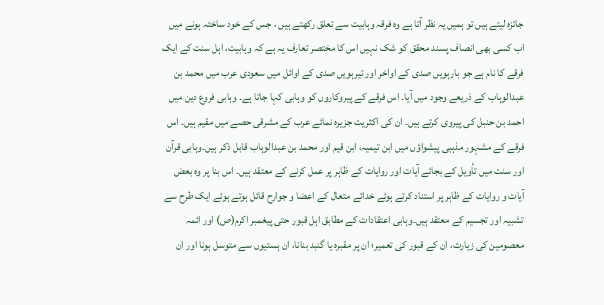جائزہ لیتے ہیں تو ہمیں یہ نظر آتا ہے وہ فرقہ وہابیت سے تعلق رکھتے ہیں ، جس کے خود ساختہ ہونے میں اب کسی بھی انصاف پسند محقق کو شک نہیں اس کا مختصر تعارف یہ ہے کہ وہابیت، اہل سنت کے ایک فرقے کا نام ہے جو بارہویں صدی کے اواخر اور تیرہویں صدی کے اوائل میں سعودی عرب میں محمد بن عبدالوہاب کے ذریعے وجود میں آیا۔ اس فرقے کے پیروکاروں کو وہابی کہا جاتا ہے۔ وہابی فروع دین میں احمد بن حنبل‌‌ کی پیروی کرتے ہیں۔ ان کی اکثریت جزیرہ نمائے عرب کے مشرقی حصے میں مقیم ہیں۔ اس فرقے کے مشہور مذہبی پیشواؤں میں ابن تیمیہ، ابن قیم اور محمد بن عبدالوہاب قابل ذکر ہیں۔وہابی قرآن اور سنت میں تأویل کے بجائے آیات اور روایات کے ظاہر پر عمل کرنے کے معتقد ہیں۔ اس بنا پر وہ بعض آیات و روایات کے ظاہر پر استناد کرتے ہوئے خدائے متعال کے اعضا و جوارح قائل ہوتے ہوئے ایک طرح سے تشبیہ اور تجسیم کے معتقد ہیں۔وہابی اعتقادات کے مطابق اہل قبور حتی پیغمبر اکرم(ص) اور ائمہ معصومین کی زیارت، ان کے قبور کی تعمیر؛ ان پر مقبرہ یا گنبد بنانا، ان ہستیوں سے متوسل ہونا اور ان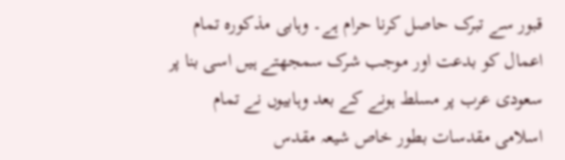قبور سے تبرک حاصل کرنا حرام ہے۔ وہابی مذکورہ تمام اعمال کو بدعت اور موجب شرک سمجھتے ہیں اسی بنا پر سعودی عرب پر مسلط ہونے کے بعد وہابیوں نے تمام اسلامی مقدسات بطور خاص شیعہ مقدس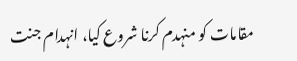مقامات کو منہدم کرنا شروع کیا، انہدام جنت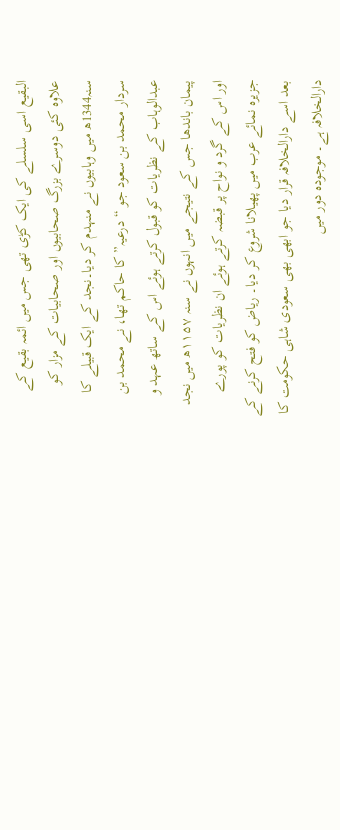البقیع اسی سلسلے کی ایک کڑی تھی جس میں ائمہ بقیع کے علاوہ کئی دوسرے بزرگ صحابیوں اور صحابیات کے مزار کو سنہ1344ھ میں وہابیوں نے منہدم کر دیا۔نجد کے ایک قبیلے کا سردار محمد بن سعود جو “درعیہ” کا حاکم تھا، نے محمد بن عبدالوہاب کے نظریات کو قبول کرتے ہوئے اس کے ساتھ عہد و پیمان باندھا جس کے نتیجے میں انہوں نے سنہ ۱۱۵۷ھ میں نجد اور اس کے گرد و نواح پر قبضہ کرتے ہوئے ان نظریات کو پورے جزیرہ نمائے عرب میں پھیلانا شروع کر دیا۔ ریاض کو فتح کرنے کے بعد اسے دارالخلافہ قرار دیا جو ابھی بھی سعودی شاہی حکومت کا دارالخلافہ ہے۔ موجودہ دور میں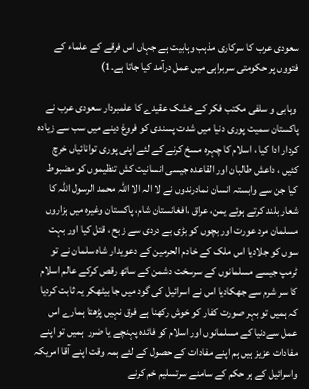سعودی عرب کا سرکاری مذہب وہابیت ہے جہاں اس فرقے کے علماء کے فتووں پر حکومتی سربراہی میں عمل درآمد کیا جاتا ہے۔1)

 وہابی و سلفی مکتب فکر کے خشک عقیدے کا علمبردار سعودی عرب نے پاکستان سمیت پوری دنیا میں شدت پسندی کو فروغ دینے میں سب سے زیادہ کردار ادا کیا ، اسلام کا چہرہ مسخ کرنے کے لئے اپنی پوری توانائیاں خرچ کئیں ، داعش طالبان اور القاعدہ جیسی انسانیت کش تنظیموں کو مضبوط کیا جن سے وابستہ انسان نمادرندوں نے لا الہ الا اللہ محمد الرسول اللہ کا شعار بلند کرتے ہوئے یمن، عراق ،افغانستان شام، پاکستان وغیرہ میں ہزاروں مسلمان مرد عورت اور بچوں کو بڑی بے دردی سے زبح ، قتل کیا اور بہت سوں کو جلادیا اس ملک کے خادم الحرمین کے دعویدار شاہ سلمان نے تو ٹرمپ جیسے مسلمانوں کے سرسخت دشمن کے ساتھ رقص کرکے عالم اسلام کا سر شرم سے جھکادیا اس نے اسرائیل کی گود میں جا بیٹھکر یہ ثابت کردیا کہ ہمیں تو بہر صورت کفار کو خوش رکھنا ہے فرق نہیں پڑھتا ہمارے اس عمل سےدنیا کے مسلمانوں اور اسلام کو فائدہ پہنچے یا ضرر  ہمیں تو اپنے مفادات عزیز ہیں ہم اپنے مفادات کے حصول کے لئے ہمہ وقت اپنے آقا امریکہ واسرائیل کے ہر حکم کے سامنے سرتسلیم خم کرنے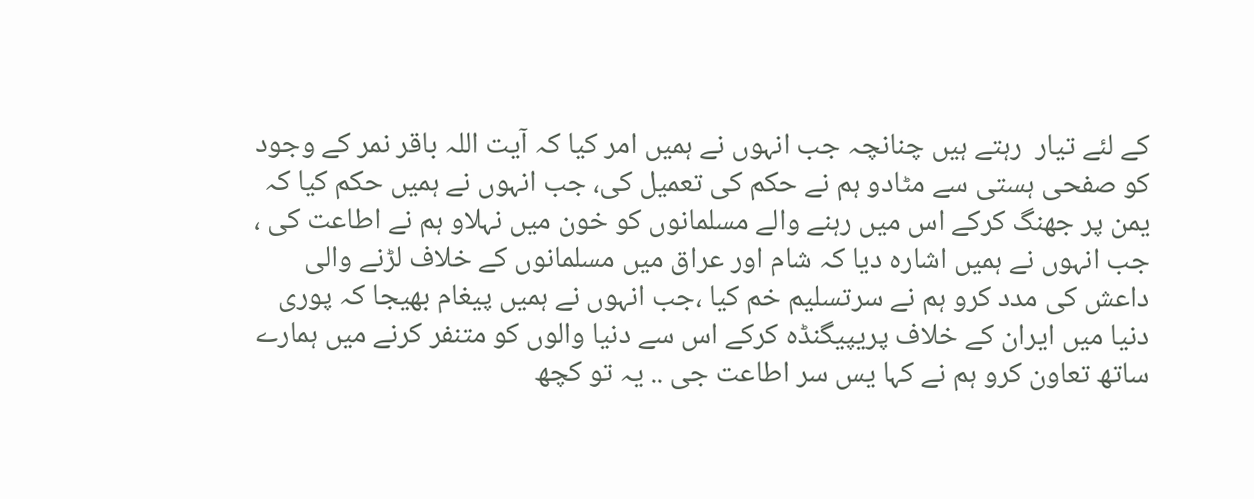کے لئے تیار  رہتے ہیں چنانچہ جب انہوں نے ہمیں امر کیا کہ آیت اللہ باقر نمر کے وجود کو صفحی ہستی سے مٹادو ہم نے حکم کی تعمیل کی، جب انہوں نے ہمیں حکم کیا کہ یمن پر جھنگ کرکے اس میں رہنے والے مسلمانوں کو خون میں نہلاو ہم نے اطاعت کی ، جب انہوں نے ہمیں اشارہ دیا کہ شام اور عراق میں مسلمانوں کے خلاف لڑنے والی داعش کی مدد کرو ہم نے سرتسلیم خم کیا ،جب انہوں نے ہمیں پیغام بھیجا کہ پوری دنیا میں ایران کے خلاف پریپیگنڈہ کرکے اس سے دنیا والوں کو متنفر کرنے میں ہمارے ساتھ تعاون کرو ہم نے کہا یس سر اطاعت جی .. یہ تو کچھ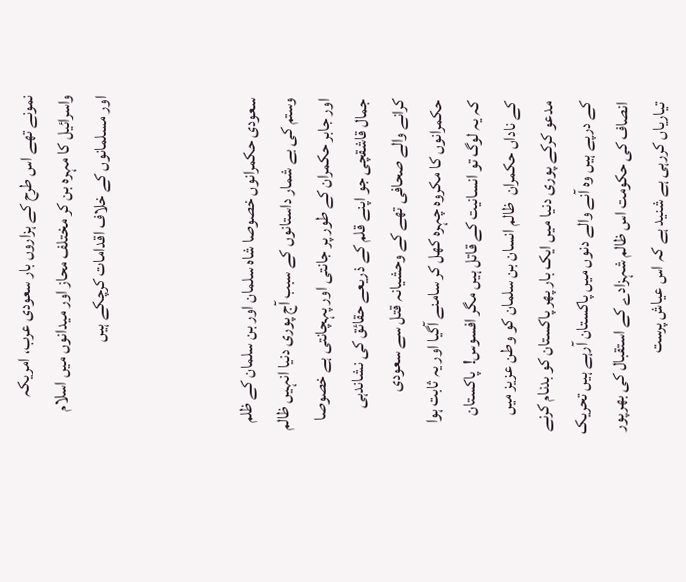نمونے تھے اس طرح کے ہزاروں بار سعودی عرب، امریکہ واسرائیل کا مہرہ بن کر مختلف محاز اور میدانوں میں اسلام اور مسلمانوں کے خلاف اقدامات کرچکے ہیں



سعودی حکمرانوں خصوصا شاہ سلمان اور بن سلمان کے ظلم وستم کی بے شمار داستانوں کے سبب آج پوری دنیا انہیں ظالم اور جابر حکمران کے طور پر جانتی اور پہچانتی ہے خصوصا جمال قاشقچی جو اپنے قلم کے ذریعے حقائق کی نشاندہی کرانے والے صحافی تھے کے وحشیانہ قتل سے سعودی حکمرانوں کا مکروہ چہرہ کھل کر سامنے آگیا اور یہ ثابت ہوا کہ یہ لوگ تو انسانیت کے قاتل ہیں مگر افسوس!  پاکستان کے ناداں حکمران  ظالم انسان بن سلمان کو وطن عزیز میں مدعو کرکے پوری دنیا میں ایک بار پھر پاکستان کو بدنام کرنے کے درپے ہیں وہ آنے والے دنوں میں پاکستان آرہے ہیں تحریک انصاف کی حکومت اس ظالم شہزادے کے استقبال کی بھرپور تیاریاں کررہی ہے شنید ہے کہ اس عیاش پرست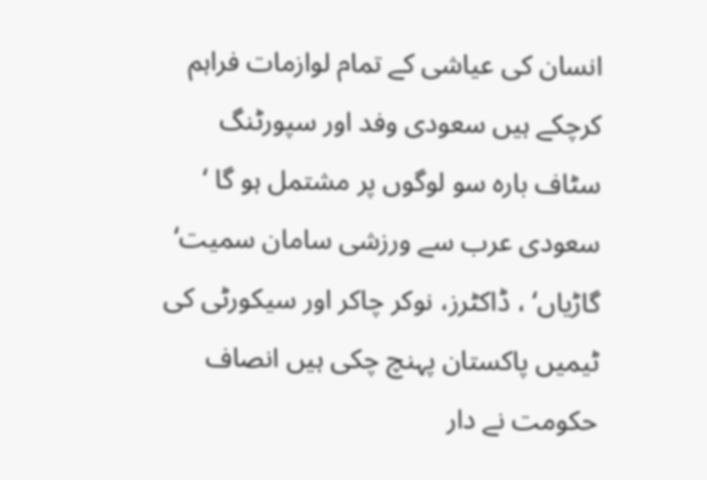انسان کی عیاشی کے تمام لوازمات فراہم کرچکے ہیں سعودی وفد اور سپورٹنگ سٹاف بارہ سو لوگوں پر مشتمل ہو گا ‘ سعودی عرب سے ورزشی سامان سمیت‘ گاڑیاں‘ ، ڈاکٹرز، نوکر چاکر اور سیکورٹی کی ٹیمیں پاکستان پہنچ چکی ہیں انصاف حکومت نے دار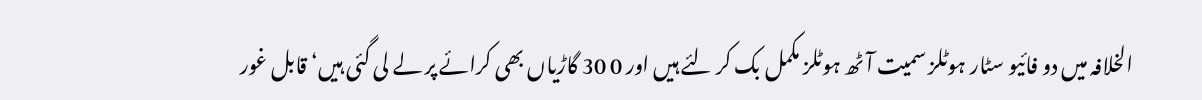الخلافہ میں دو فائیو سٹار ہوٹلز سمیت آٹھ ہوٹلز مکمل بک کر لئے ہیں اور 0 30 گاڑیاں بھی کرائے پر لے لی گئی ہیں‘ قابل غور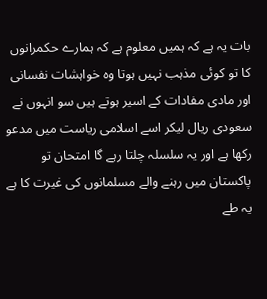بات یہ ہے کہ ہمیں معلوم ہے کہ ہمارے حکمرانوں کا تو کوئی مذہب نہیں ہوتا وہ خواہشات نفسانی اور مادی مفادات کے اسیر ہوتے ہیں سو انہوں نے سعودی ریال لیکر اسے اسلامی ریاست میں مدعو رکھا ہے اور یہ سلسلہ چلتا رہے گا امتحان تو پاکستان میں رہنے والے مسلمانوں کی غیرت کا ہے یہ طے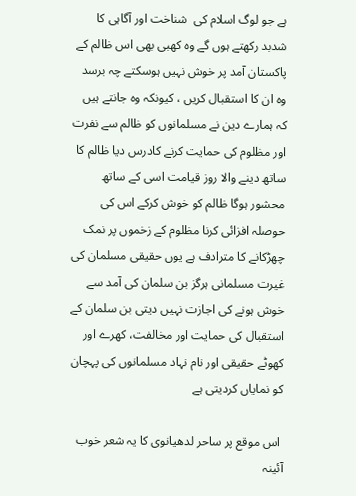ہے جو لوگ اسلام کی  شناخت اور آگاہی کا شدبد رکھتے ہوں گے وہ کھبی بھی اس ظالم کے پاکستان آمد پر خوش نہیں ہوسکتے چہ برسد وہ ان کا استقبال کریں ، کیونکہ وہ جانتے ہیں کہ ہمارے دین نے مسلمانوں کو ظالم سے نفرت اور مظلوم کی حمایت کرنے کادرس دیا ظالم کا ساتھ دینے والا روز قیامت اسی کے ساتھ محشور ہوگا ظالم کو خوش کرکے اس کی حوصلہ افزائی کرنا مظلوم کے زخموں پر نمک چھڑکانے کا مترادف ہے یوں حقیقی مسلمان کی غیرت مسلمانی ہرگز بن سلمان کی آمد سے خوش ہونے کی اجازت نہیں دیتی بن سلمان کے استقبال کی حمایت اور مخالفت، کھرے اور کھوٹے حقیقی اور نام نہاد مسلمانوں کی پہچان کو نمایاں کردیتی ہے

 اس موقع پر ساحر لدھیانوی کا یہ شعر خوب آئینہ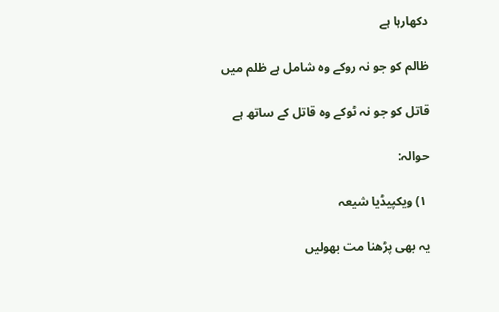دکھارہا ہے

ظالم کو جو نہ روکے وہ شامل ہے ظلم میں

قاتل کو جو نہ ٹوکے وہ قاتل کے ساتھ ہے

حوالہ:

 ۱) ویکپیڈیا شیعہ

یہ بھی پڑھنا مت بھولیں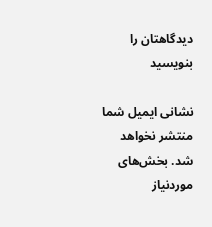دیدگاهتان را بنویسید

نشانی ایمیل شما منتشر نخواهد شد. بخش‌های موردنیاز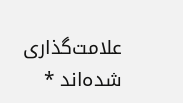علامت‌گذاری شده‌اند *